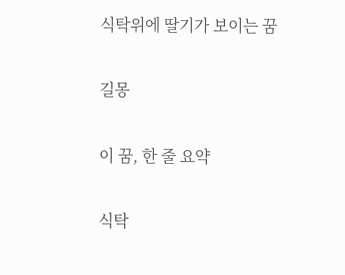식탁위에 딸기가 보이는 꿈

길몽

이 꿈, 한 줄 요약

식탁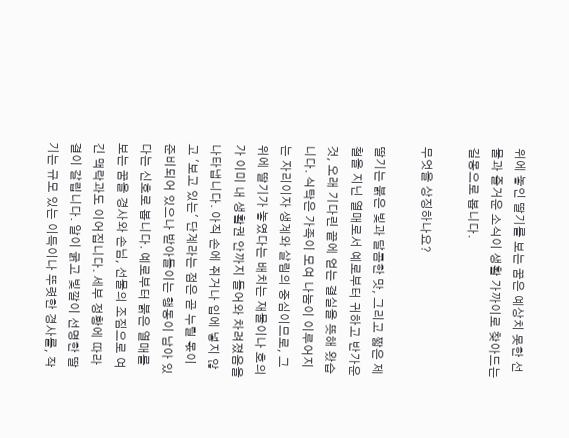위에 놓인 딸기를 보는 꿈은 예상치 못한 선물과 즐거운 소식이 생활 가까이로 찾아드는 길몽으로 봅니다.

무엇을 상징하나요?

딸기는 붉은 빛과 달콤한 맛, 그리고 짧은 제철을 지닌 열매로서 예로부터 귀하고 반가운 것, 오래 기다린 끝에 얻는 결실을 뜻해 왔습니다. 식탁은 가족이 모여 나눔이 이루어지는 자리이자 생계와 살림의 중심이므로, 그 위에 딸기가 놓였다는 배치는 재물이나 호의가 이미 내 생활권 안까지 들어와 차려졌음을 나타냅니다. 아직 손에 쥐거나 입에 넣지 않고 '보고 있는' 단계라는 점은 곧 누릴 몫이 준비되어 있으나 받아들이는 행동이 남아 있다는 신호로 봅니다. 예로부터 붉은 열매를 보는 꿈을 경사와 손님, 선물의 조짐으로 여긴 맥락과도 이어집니다. 세부 정황에 따라 결이 갈립니다. 알이 굵고 빛깔이 선명한 딸기는 규모 있는 이득이나 뚜렷한 경사를, 작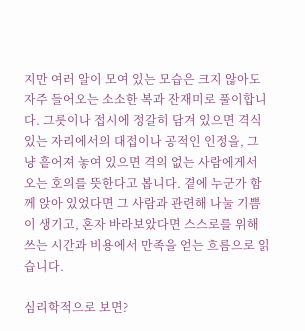지만 여러 알이 모여 있는 모습은 크지 않아도 자주 들어오는 소소한 복과 잔재미로 풀이합니다. 그릇이나 접시에 정갈히 담겨 있으면 격식 있는 자리에서의 대접이나 공적인 인정을, 그냥 흩어져 놓여 있으면 격의 없는 사람에게서 오는 호의를 뜻한다고 봅니다. 곁에 누군가 함께 앉아 있었다면 그 사람과 관련해 나눌 기쁨이 생기고, 혼자 바라보았다면 스스로를 위해 쓰는 시간과 비용에서 만족을 얻는 흐름으로 읽습니다.

심리학적으로 보면?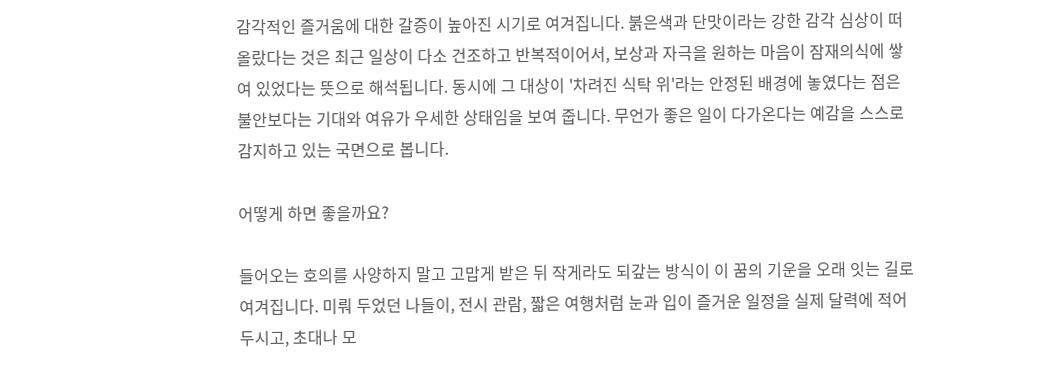감각적인 즐거움에 대한 갈증이 높아진 시기로 여겨집니다. 붉은색과 단맛이라는 강한 감각 심상이 떠올랐다는 것은 최근 일상이 다소 건조하고 반복적이어서, 보상과 자극을 원하는 마음이 잠재의식에 쌓여 있었다는 뜻으로 해석됩니다. 동시에 그 대상이 '차려진 식탁 위'라는 안정된 배경에 놓였다는 점은 불안보다는 기대와 여유가 우세한 상태임을 보여 줍니다. 무언가 좋은 일이 다가온다는 예감을 스스로 감지하고 있는 국면으로 봅니다.

어떻게 하면 좋을까요?

들어오는 호의를 사양하지 말고 고맙게 받은 뒤 작게라도 되갚는 방식이 이 꿈의 기운을 오래 잇는 길로 여겨집니다. 미뤄 두었던 나들이, 전시 관람, 짧은 여행처럼 눈과 입이 즐거운 일정을 실제 달력에 적어 두시고, 초대나 모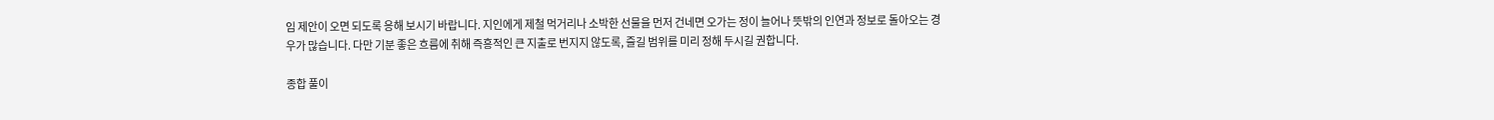임 제안이 오면 되도록 응해 보시기 바랍니다. 지인에게 제철 먹거리나 소박한 선물을 먼저 건네면 오가는 정이 늘어나 뜻밖의 인연과 정보로 돌아오는 경우가 많습니다. 다만 기분 좋은 흐름에 취해 즉흥적인 큰 지출로 번지지 않도록, 즐길 범위를 미리 정해 두시길 권합니다.

종합 풀이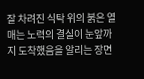잘 차려진 식탁 위의 붉은 열매는 노력의 결실이 눈앞까지 도착했음을 알리는 장면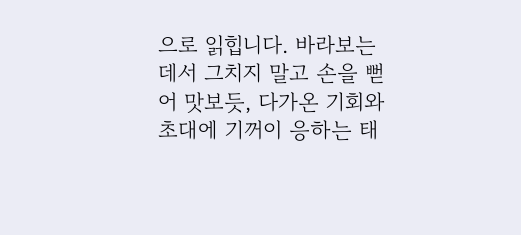으로 읽힙니다. 바라보는 데서 그치지 말고 손을 뻗어 맛보듯, 다가온 기회와 초대에 기꺼이 응하는 태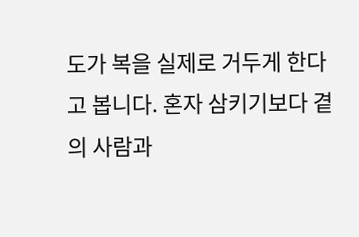도가 복을 실제로 거두게 한다고 봅니다. 혼자 삼키기보다 곁의 사람과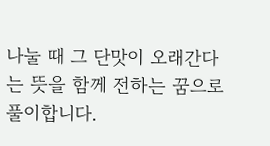나눌 때 그 단맛이 오래간다는 뜻을 함께 전하는 꿈으로 풀이합니다.